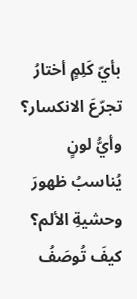بأيّ كَلِمٍ أختارُ تجرّعَ الانكسار؟
وأيُّ لونٍ يُناسبُ ظهورَ وحشيةِ الألم؟
كيفَ تُوصَفُ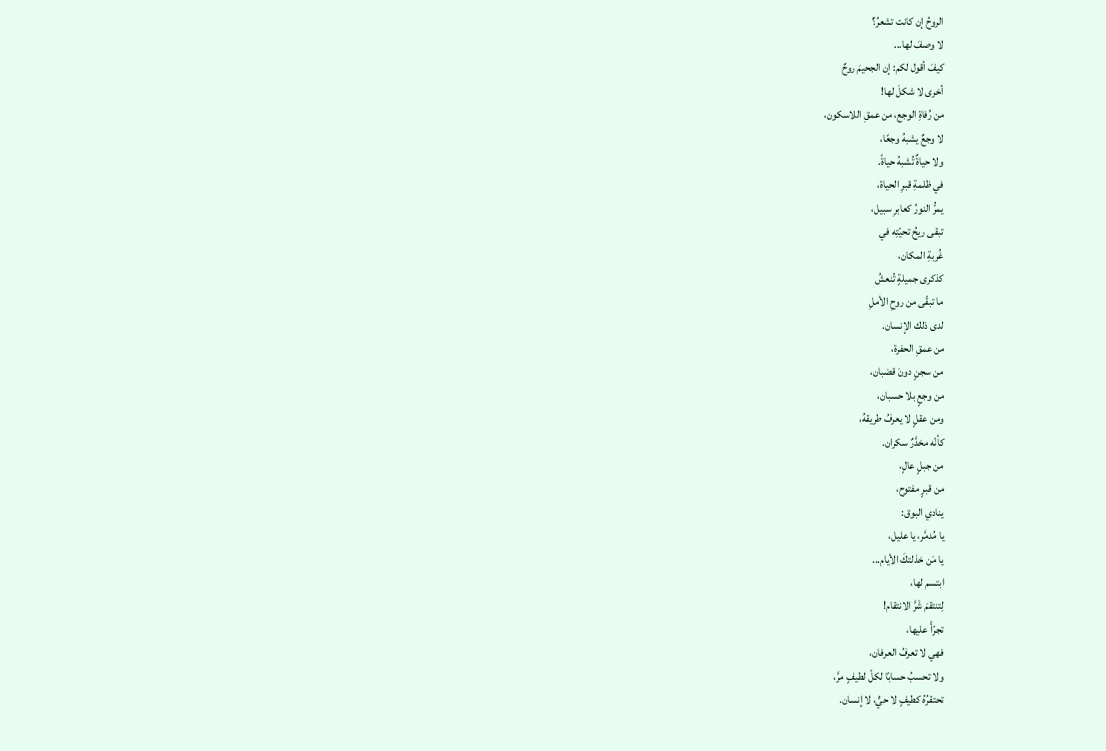الروحُ إن كانت تشعرُ؟
لا وصفَ لها...
كيفَ أقول لكم: إن الجحيمَ روحٌ
أخرى لا شكلَ لها!
من رُفاةِ الوجع، من عمقِ اللاسكون،
لا وجعٌ يشبهُ وجعًا،
ولا حياةٌ تُشبهُ حياةً.
في ظلمةِ قبرِ الحياة،
يمرُّ النورُ كعابرِ سبيل،
تبقى ريحُ تحيّتِه في
غُربةِ المكان،
كذكرى جميلةٍ تُنعشُ
ما تبقّى من روحِ الأملِ
لدى ذلك الإنسان.
من عمقِ الحفرة،
من سجنٍ دونَ قضبان،
من وجعٍ بلا حسبان،
ومن عقلٍ لا يعرفُ طريقهُ،
كأنّه مخدَّرٌ سكران.
من جبلٍ عالٍ،
من قبرٍ مفتوح،
ينادي البوق:
يا مُدمَّر، يا عليل،
يا مَن خذلتكَ الأيام...
ابتسم لها،
لِتنتقمَ شَرَّ الانتقام!
تجرّأْ عليها،
فهي لا تعرفُ العرفان،
ولا تحسبُ حسابًا لكلّ لطيفٍ مرَّ،
تحتقرُهُ كطيفٍ لا حيٍّ، لا إنسان.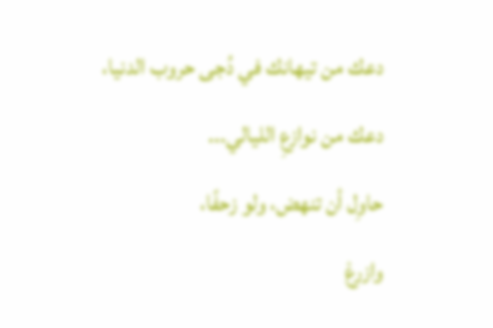دعك من تيهانك في دُجى حروب الدنيا،
دعك من نوازعِ الليالي...
حاوِل أن تنهض، ولو زحفًا،
وازرعْ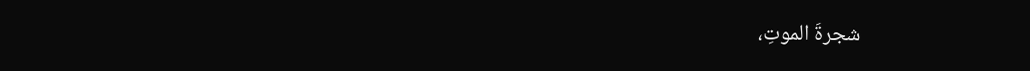شجرةَ الموتِ،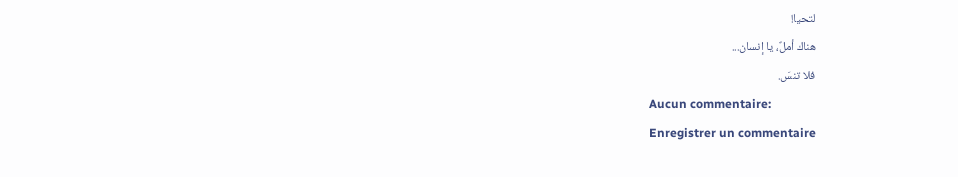لتحيا!
هناك أملٌ، يا إنسان...
فلا تنسَ.
Aucun commentaire:
Enregistrer un commentaire